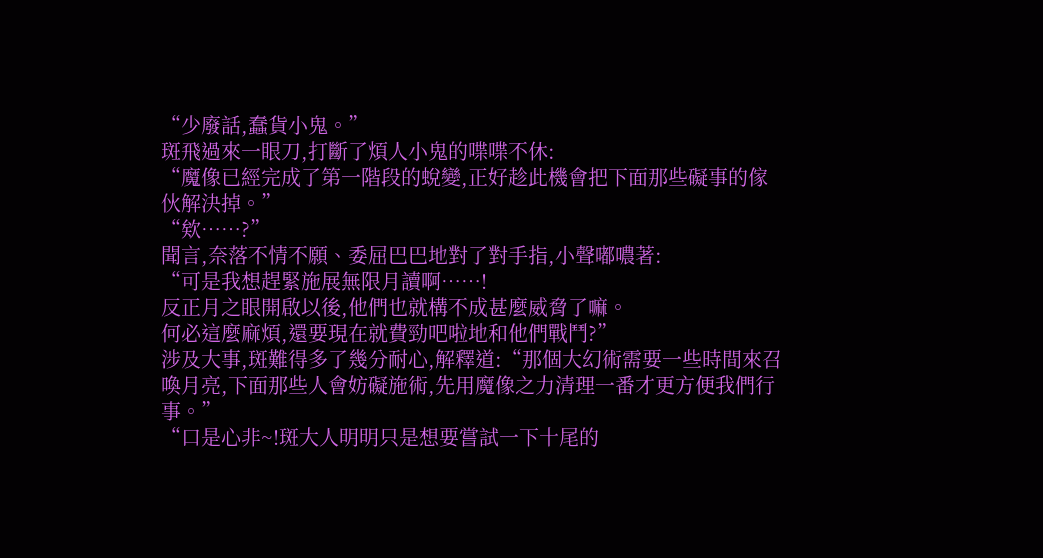“少廢話,蠢貨小鬼。”
斑飛過來一眼刀,打斷了煩人小鬼的喋喋不休:
“魔像已經完成了第一階段的蛻變,正好趁此機會把下面那些礙事的傢伙解決掉。”
“欸……?”
聞言,奈落不情不願、委屈巴巴地對了對手指,小聲嘟噥著:
“可是我想趕緊施展無限月讀啊……!
反正月之眼開啟以後,他們也就構不成甚麼威脅了嘛。
何必這麼麻煩,還要現在就費勁吧啦地和他們戰鬥?”
涉及大事,斑難得多了幾分耐心,解釋道:“那個大幻術需要一些時間來召喚月亮,下面那些人會妨礙施術,先用魔像之力清理一番才更方便我們行事。”
“口是心非~!斑大人明明只是想要嘗試一下十尾的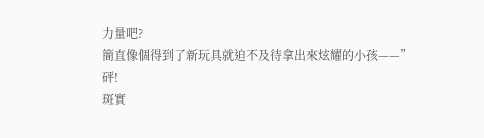力量吧?
簡直像個得到了新玩具就迫不及待拿出來炫耀的小孩——”
砰!
斑實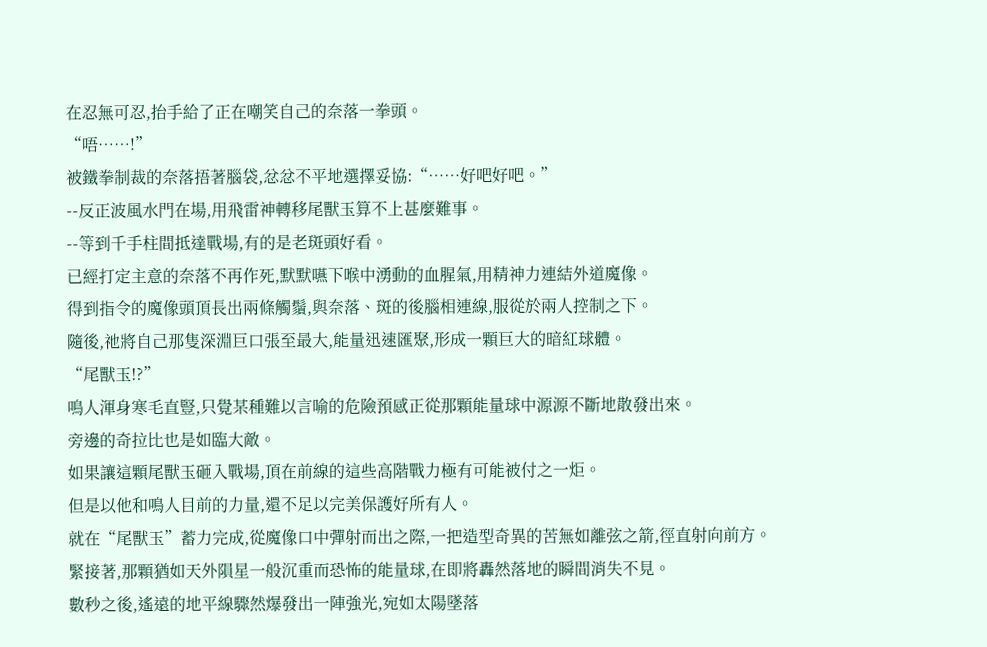在忍無可忍,抬手給了正在嘲笑自己的奈落一拳頭。
“唔……!”
被鐵拳制裁的奈落捂著腦袋,忿忿不平地選擇妥協:“……好吧好吧。”
--反正波風水門在場,用飛雷神轉移尾獸玉算不上甚麼難事。
--等到千手柱間抵達戰場,有的是老斑頭好看。
已經打定主意的奈落不再作死,默默嚥下喉中湧動的血腥氣,用精神力連結外道魔像。
得到指令的魔像頭頂長出兩條觸鬚,與奈落、斑的後腦相連線,服從於兩人控制之下。
隨後,祂將自己那隻深淵巨口張至最大,能量迅速匯聚,形成一顆巨大的暗紅球體。
“尾獸玉!?”
鳴人渾身寒毛直豎,只覺某種難以言喻的危險預感正從那顆能量球中源源不斷地散發出來。
旁邊的奇拉比也是如臨大敵。
如果讓這顆尾獸玉砸入戰場,頂在前線的這些高階戰力極有可能被付之一炬。
但是以他和鳴人目前的力量,還不足以完美保護好所有人。
就在“尾獸玉”蓄力完成,從魔像口中彈射而出之際,一把造型奇異的苦無如離弦之箭,徑直射向前方。
緊接著,那顆猶如天外隕星一般沉重而恐怖的能量球,在即將轟然落地的瞬間消失不見。
數秒之後,遙遠的地平線驟然爆發出一陣強光,宛如太陽墜落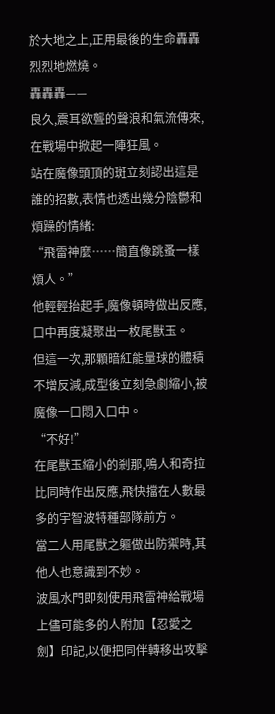於大地之上,正用最後的生命轟轟烈烈地燃燒。
轟轟轟——
良久,震耳欲聾的聲浪和氣流傳來,在戰場中掀起一陣狂風。
站在魔像頭頂的斑立刻認出這是誰的招數,表情也透出幾分陰鬱和煩躁的情緒:
“飛雷神麼……簡直像跳蚤一樣煩人。”
他輕輕抬起手,魔像頓時做出反應,口中再度凝聚出一枚尾獸玉。
但這一次,那顆暗紅能量球的體積不增反減,成型後立刻急劇縮小,被魔像一口悶入口中。
“不好!”
在尾獸玉縮小的剎那,鳴人和奇拉比同時作出反應,飛快擋在人數最多的宇智波特種部隊前方。
當二人用尾獸之軀做出防禦時,其他人也意識到不妙。
波風水門即刻使用飛雷神給戰場上儘可能多的人附加【忍愛之劍】印記,以便把同伴轉移出攻擊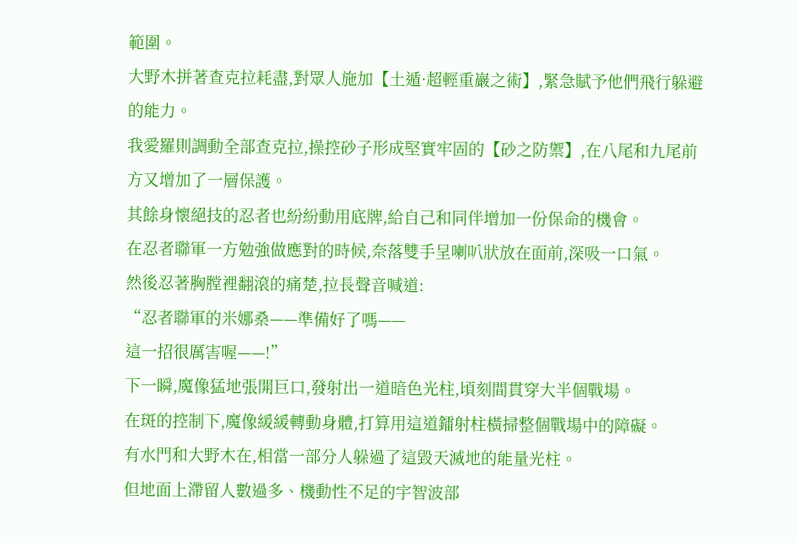範圍。
大野木拼著查克拉耗盡,對眾人施加【土遁·超輕重巖之術】,緊急賦予他們飛行躲避的能力。
我愛羅則調動全部查克拉,操控砂子形成堅實牢固的【砂之防禦】,在八尾和九尾前方又增加了一層保護。
其餘身懷絕技的忍者也紛紛動用底牌,給自己和同伴增加一份保命的機會。
在忍者聯軍一方勉強做應對的時候,奈落雙手呈喇叭狀放在面前,深吸一口氣。
然後忍著胸膛裡翻滾的痛楚,拉長聲音喊道:
“忍者聯軍的米娜桑——準備好了嗎——
這一招很厲害喔——!”
下一瞬,魔像猛地張開巨口,發射出一道暗色光柱,頃刻間貫穿大半個戰場。
在斑的控制下,魔像緩緩轉動身體,打算用這道鐳射柱橫掃整個戰場中的障礙。
有水門和大野木在,相當一部分人躲過了這毀天滅地的能量光柱。
但地面上滯留人數過多、機動性不足的宇智波部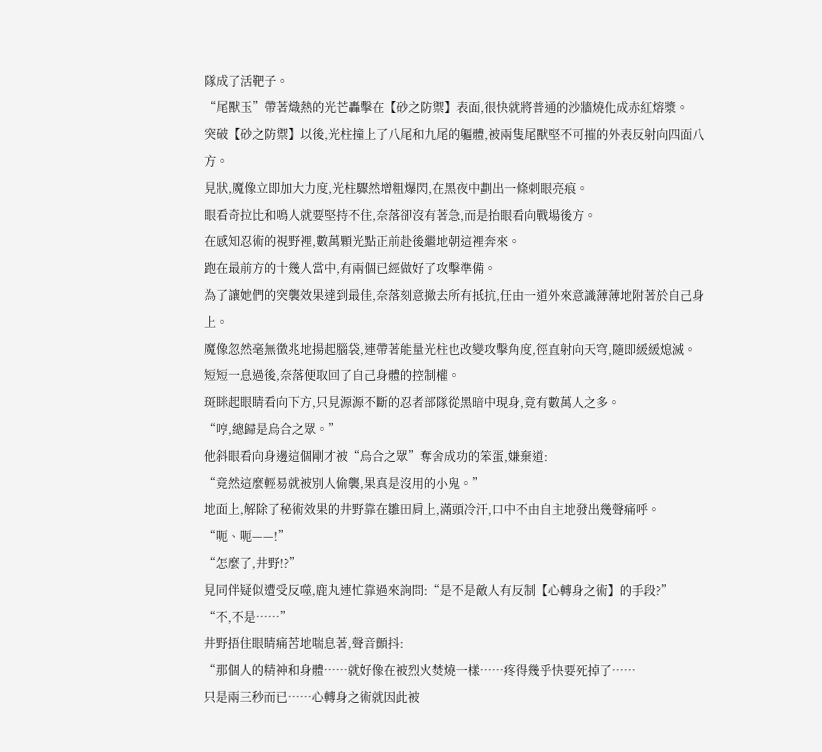隊成了活靶子。
“尾獸玉”帶著熾熱的光芒轟擊在【砂之防禦】表面,很快就將普通的沙牆燒化成赤紅熔漿。
突破【砂之防禦】以後,光柱撞上了八尾和九尾的軀體,被兩隻尾獸堅不可摧的外表反射向四面八方。
見狀,魔像立即加大力度,光柱驟然增粗爆閃,在黑夜中劃出一條刺眼亮痕。
眼看奇拉比和鳴人就要堅持不住,奈落卻沒有著急,而是抬眼看向戰場後方。
在感知忍術的視野裡,數萬顆光點正前赴後繼地朝這裡奔來。
跑在最前方的十幾人當中,有兩個已經做好了攻擊準備。
為了讓她們的突襲效果達到最佳,奈落刻意撤去所有抵抗,任由一道外來意識薄薄地附著於自己身上。
魔像忽然毫無徵兆地揚起腦袋,連帶著能量光柱也改變攻擊角度,徑直射向天穹,隨即緩緩熄滅。
短短一息過後,奈落便取回了自己身體的控制權。
斑眯起眼睛看向下方,只見源源不斷的忍者部隊從黑暗中現身,竟有數萬人之多。
“哼,總歸是烏合之眾。”
他斜眼看向身邊這個剛才被“烏合之眾”奪舍成功的笨蛋,嫌棄道:
“竟然這麼輕易就被別人偷襲,果真是沒用的小鬼。”
地面上,解除了秘術效果的井野靠在雛田肩上,滿頭冷汗,口中不由自主地發出幾聲痛呼。
“呃、呃——!”
“怎麼了,井野!?”
見同伴疑似遭受反噬,鹿丸連忙靠過來詢問:“是不是敵人有反制【心轉身之術】的手段?”
“不,不是……”
井野捂住眼睛痛苦地喘息著,聲音顫抖:
“那個人的精神和身體……就好像在被烈火焚燒一樣……疼得幾乎快要死掉了……
只是兩三秒而已……心轉身之術就因此被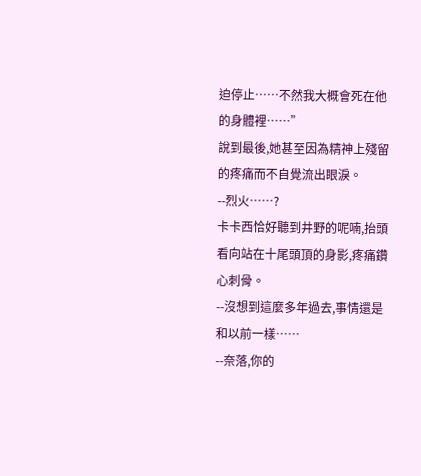迫停止……不然我大概會死在他的身體裡……”
說到最後,她甚至因為精神上殘留的疼痛而不自覺流出眼淚。
--烈火……?
卡卡西恰好聽到井野的呢喃,抬頭看向站在十尾頭頂的身影,疼痛鑽心刺骨。
--沒想到這麼多年過去,事情還是和以前一樣……
--奈落,你的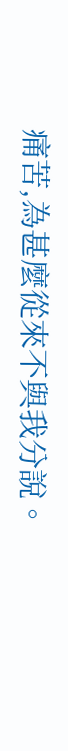痛苦,為甚麼從來不與我分說。